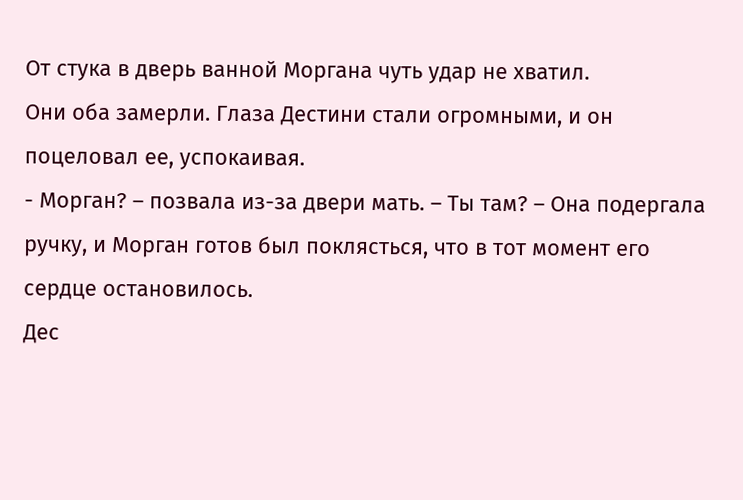От стука в дверь ванной Моргана чуть удар не хватил.
Они оба замерли. Глаза Дестини стали огромными, и он поцеловал ее, успокаивая.
- Морган? – позвала из-за двери мать. – Ты там? – Она подергала ручку, и Морган готов был поклясться, что в тот момент его сердце остановилось.
Дес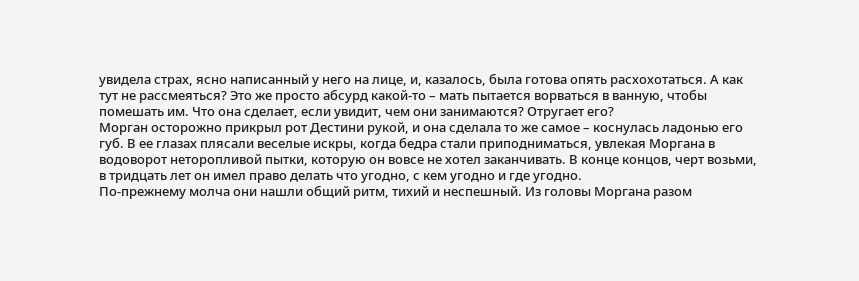увидела страх, ясно написанный у него на лице, и, казалось, была готова опять расхохотаться. А как тут не рассмеяться? Это же просто абсурд какой-то – мать пытается ворваться в ванную, чтобы помешать им. Что она сделает, если увидит, чем они занимаются? Отругает его?
Морган осторожно прикрыл рот Дестини рукой, и она сделала то же самое – коснулась ладонью его губ. В ее глазах плясали веселые искры, когда бедра стали приподниматься, увлекая Моргана в водоворот неторопливой пытки, которую он вовсе не хотел заканчивать. В конце концов, черт возьми, в тридцать лет он имел право делать что угодно, с кем угодно и где угодно.
По-прежнему молча они нашли общий ритм, тихий и неспешный. Из головы Моргана разом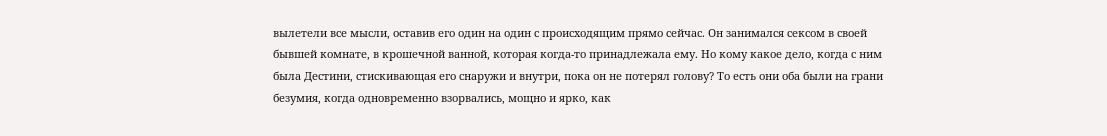вылетели все мысли, оставив его один на один с происходящим прямо сейчас. Он занимался сексом в своей бывшей комнате, в крошечной ванной, которая когда-то принадлежала ему. Но кому какое дело, когда с ним была Дестини, стискивающая его снаружи и внутри, пока он не потерял голову? То есть они оба были на грани безумия, когда одновременно взорвались, мощно и ярко, как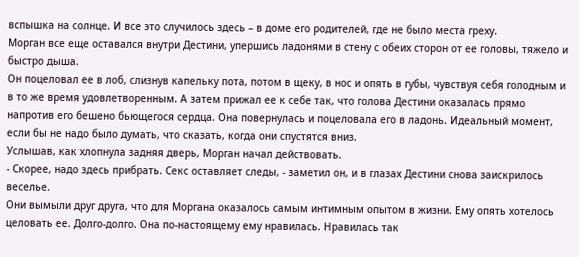вспышка на солнце. И все это случилось здесь – в доме его родителей, где не было места греху.
Морган все еще оставался внутри Дестини, упершись ладонями в стену с обеих сторон от ее головы, тяжело и быстро дыша.
Он поцеловал ее в лоб, слизнув капельку пота, потом в щеку, в нос и опять в губы, чувствуя себя голодным и в то же время удовлетворенным. А затем прижал ее к себе так, что голова Дестини оказалась прямо напротив его бешено бьющегося сердца. Она повернулась и поцеловала его в ладонь. Идеальный момент, если бы не надо было думать, что сказать, когда они спустятся вниз.
Услышав, как хлопнула задняя дверь, Морган начал действовать.
- Скорее, надо здесь прибрать. Секс оставляет следы, - заметил он, и в глазах Дестини снова заискрилось веселье.
Они вымыли друг друга, что для Моргана оказалось самым интимным опытом в жизни. Ему опять хотелось целовать ее. Долго-долго. Она по-настоящему ему нравилась. Нравилась так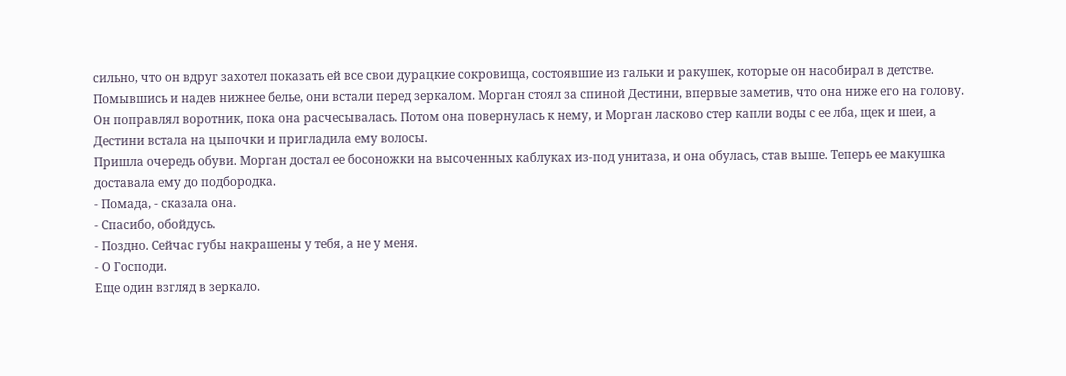сильно, что он вдруг захотел показать ей все свои дурацкие сокровища, состоявшие из гальки и ракушек, которые он насобирал в детстве.
Помывшись и надев нижнее белье, они встали перед зеркалом. Морган стоял за спиной Дестини, впервые заметив, что она ниже его на голову. Он поправлял воротник, пока она расчесывалась. Потом она повернулась к нему, и Морган ласково стер капли воды с ее лба, щек и шеи, а Дестини встала на цыпочки и пригладила ему волосы.
Пришла очередь обуви. Морган достал ее босоножки на высоченных каблуках из-под унитаза, и она обулась, став выше. Теперь ее макушка доставала ему до подбородка.
- Помада, - сказала она.
- Спасибо, обойдусь.
- Поздно. Сейчас губы накрашены у тебя, а не у меня.
- О Господи.
Еще один взгляд в зеркало.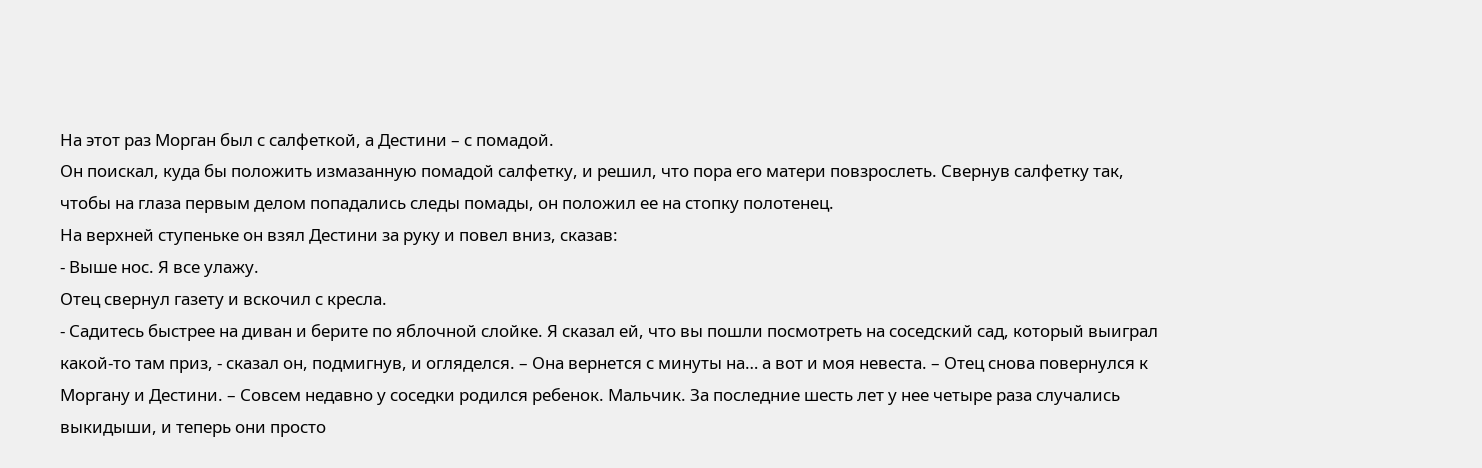На этот раз Морган был с салфеткой, а Дестини – с помадой.
Он поискал, куда бы положить измазанную помадой салфетку, и решил, что пора его матери повзрослеть. Свернув салфетку так, чтобы на глаза первым делом попадались следы помады, он положил ее на стопку полотенец.
На верхней ступеньке он взял Дестини за руку и повел вниз, сказав:
- Выше нос. Я все улажу.
Отец свернул газету и вскочил с кресла.
- Садитесь быстрее на диван и берите по яблочной слойке. Я сказал ей, что вы пошли посмотреть на соседский сад, который выиграл какой-то там приз, - сказал он, подмигнув, и огляделся. – Она вернется с минуты на… а вот и моя невеста. – Отец снова повернулся к Моргану и Дестини. – Совсем недавно у соседки родился ребенок. Мальчик. За последние шесть лет у нее четыре раза случались выкидыши, и теперь они просто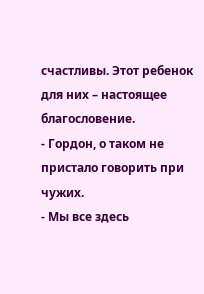счастливы. Этот ребенок для них – настоящее благословение.
- Гордон, о таком не пристало говорить при чужих.
- Мы все здесь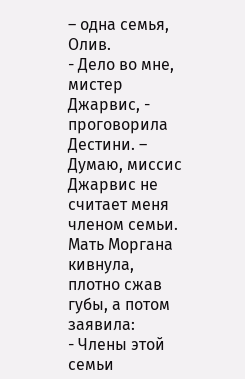– одна семья, Олив.
- Дело во мне, мистер Джарвис, - проговорила Дестини. – Думаю, миссис Джарвис не считает меня членом семьи.
Мать Моргана кивнула, плотно сжав губы, а потом заявила:
- Члены этой семьи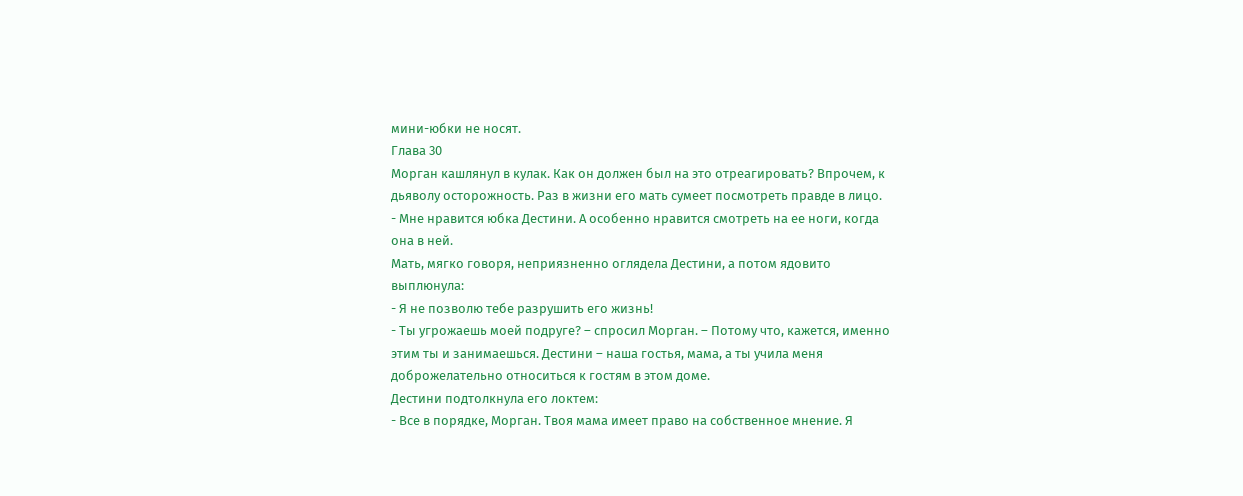мини-юбки не носят.
Глава 30
Морган кашлянул в кулак. Как он должен был на это отреагировать? Впрочем, к дьяволу осторожность. Раз в жизни его мать сумеет посмотреть правде в лицо.
- Мне нравится юбка Дестини. А особенно нравится смотреть на ее ноги, когда она в ней.
Мать, мягко говоря, неприязненно оглядела Дестини, а потом ядовито выплюнула:
- Я не позволю тебе разрушить его жизнь!
- Ты угрожаешь моей подруге? – спросил Морган. – Потому что, кажется, именно этим ты и занимаешься. Дестини – наша гостья, мама, а ты учила меня доброжелательно относиться к гостям в этом доме.
Дестини подтолкнула его локтем:
- Все в порядке, Морган. Твоя мама имеет право на собственное мнение. Я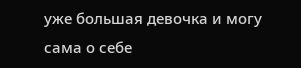уже большая девочка и могу сама о себе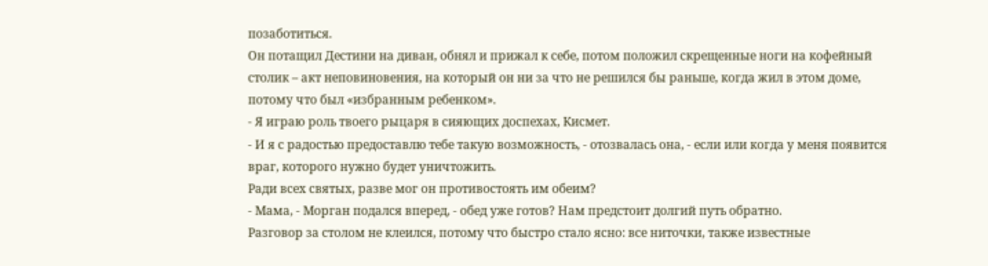позаботиться.
Он потащил Дестини на диван, обнял и прижал к себе, потом положил скрещенные ноги на кофейный столик – акт неповиновения, на который он ни за что не решился бы раньше, когда жил в этом доме, потому что был «избранным ребенком».
- Я играю роль твоего рыцаря в сияющих доспехах, Кисмет.
- И я с радостью предоставлю тебе такую возможность, - отозвалась она, - если или когда у меня появится враг, которого нужно будет уничтожить.
Ради всех святых, разве мог он противостоять им обеим?
- Мама, - Морган подался вперед, - обед уже готов? Нам предстоит долгий путь обратно.
Разговор за столом не клеился, потому что быстро стало ясно: все ниточки, также известные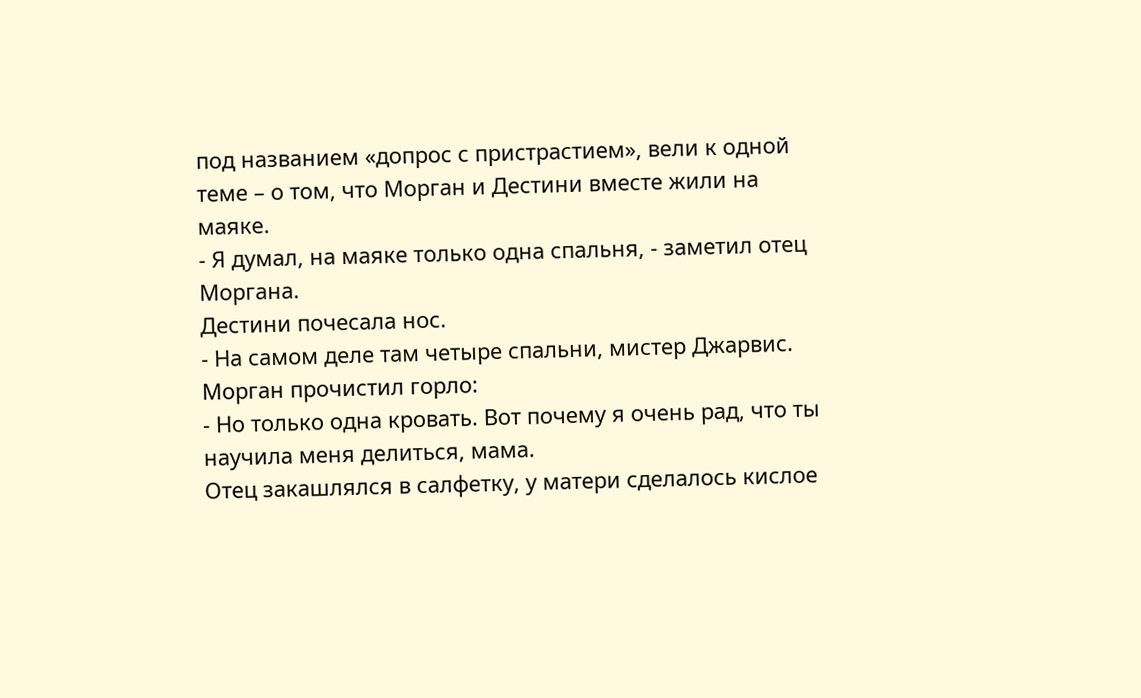под названием «допрос с пристрастием», вели к одной теме – о том, что Морган и Дестини вместе жили на маяке.
- Я думал, на маяке только одна спальня, - заметил отец Моргана.
Дестини почесала нос.
- На самом деле там четыре спальни, мистер Джарвис.
Морган прочистил горло:
- Но только одна кровать. Вот почему я очень рад, что ты научила меня делиться, мама.
Отец закашлялся в салфетку, у матери сделалось кислое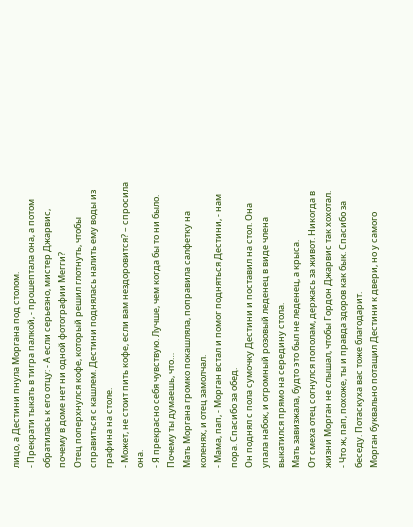лицо, а Дестини пнула Моргана под столом.
- Прекрати тыкать в тигра палкой, - прошептала она, а потом обратилась к его отцу: - А если серьезно, мистер Джарвис, почему в доме нет ни одной фотографии Мегги?
Отец поперхнулся кофе, который решил глотнуть, чтобы справиться с кашлем. Дестини поднялась налить ему воды из графина на столе.
- Может, не стоит пить кофе, если вам нездоровится? – спросила она.
- Я прекрасно себя чувствую. Лучше, чем когда бы то ни было. Почему ты думаешь, что…
Мать Моргана громко покашляла, поправила салфетку на коленях, и отец замолчал.
- Мама, пап, - Морган встал и помог подняться Дестини, - нам пора. Спасибо за обед.
Он поднял с пола сумочку Дестини и поставил на стол. Она упала набок, и огромный розовый леденец в виде члена выкатился прямо на середину стола.
Мать завизжала, будто это был не леденец, а крыса.
От смеха отец согнулся пополам, держась за живот. Никогда в жизни Морган не слышал, чтобы Гордон Джарвис так хохотал.
- Что ж, пап, похоже, ты и правда здоров как бык. Спасибо за беседу. Потаскуха вас тоже благодарит.
Морган буквально потащил Дестини к двери, но у самого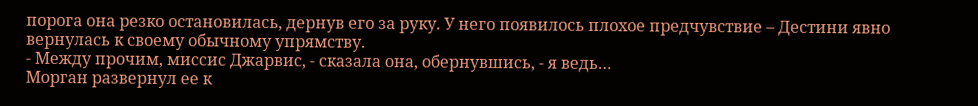порога она резко остановилась, дернув его за руку. У него появилось плохое предчувствие – Дестини явно вернулась к своему обычному упрямству.
- Между прочим, миссис Джарвис, - сказала она, обернувшись, - я ведь…
Морган развернул ее к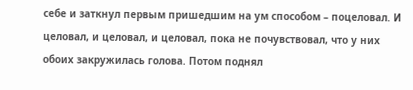себе и заткнул первым пришедшим на ум способом – поцеловал. И целовал, и целовал, и целовал, пока не почувствовал, что у них обоих закружилась голова. Потом поднял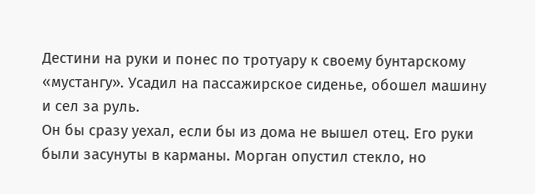Дестини на руки и понес по тротуару к своему бунтарскому «мустангу». Усадил на пассажирское сиденье, обошел машину и сел за руль.
Он бы сразу уехал, если бы из дома не вышел отец. Его руки были засунуты в карманы. Морган опустил стекло, но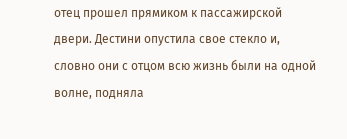отец прошел прямиком к пассажирской двери. Дестини опустила свое стекло и, словно они с отцом всю жизнь были на одной волне, подняла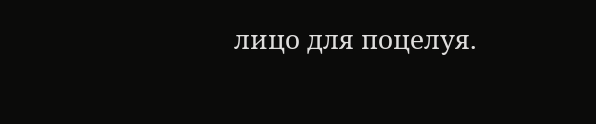лицо для поцелуя.